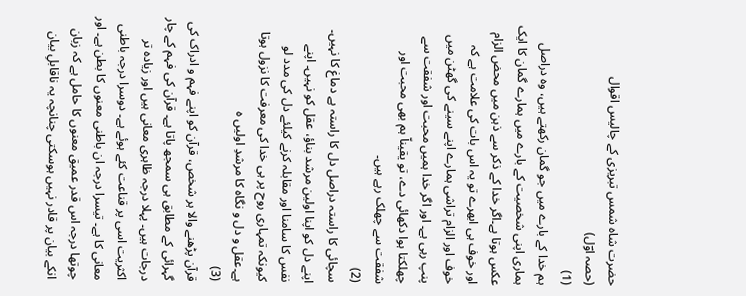حضرت شاہ شمس تبریزی کے چالیس اقوال
(حصہ اوؔل)
(1)
ہم خدا کے بارے میں جو گمان رکھتے ہیں، وہ دراصل ہماری اپنی شخصیت کے بارے میں ہمارے گمان کا ایک عکس ہوتا ہے۔اگر خدا کے ذکر سے ذہن میں محض الزام اور خوف ہی ابھرے تو یہ اس بات کی علامت ہے کہ خوف اور الزام تراشی ہمارے اپنے سینے کی گھٹن میں پنپ رہی ہے۔ اور اگر خدا ہمیں محبت اور شفقت سے چھلکتا ہوا دکھائی دے، تو یقیناّ ہم بھی محبت اور شفقت سے چھلک رہے ہیں۔
(2)
سچائی کا راستہ دراصل دل کا راستہ ہے دماغ کا نہیں۔ اپنے دل کو اپنا اولین مرشد بناؤ، عقل کو نہیں۔ اپنے نفس کا سامنا اور مقابلہ کرنے کیلئے دل کی مدد لو کیونکہ تمہاری روح پر ہی خدا کی معرفت کا نزول ہوتا ہے۔عقل و دل و نگاہ کا مرشدِ اولیں ہ
(3)
قرآن پڑھنے والا ہر شخص، قرآن کو اپنے فہم و ادراک کی گہرائی کے مطابق ہی سمجھ پاتا ہے۔ قرآن کی فہم کے چار درجات ہیں۔ پہلا درجہ ظاہری معانی ہیں اور زیادہ تر اکثریت اسی پر قناعت کئے ہوئے ہے۔ دوسرا درجہ باطنی معانی کا ہے۔ تیسرا درجہ ان باطنی معنوں کا بطن ہے۔ اور چوتھا درجہ اس قدر عمیق معنوں کا حامل ہے کہ زبان انکے بیان پر قادر نہیں ہوسکتی چنانچہ یہ ناقابلِ بیان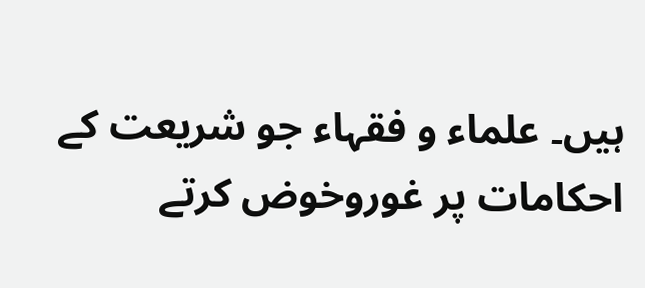ہیں۔ علماء و فقہاء جو شریعت کے احکامات پر غوروخوض کرتے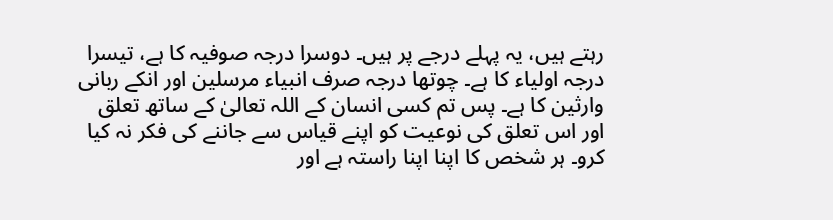رہتے ہیں، یہ پہلے درجے پر ہیں۔ دوسرا درجہ صوفیہ کا ہے، تیسرا درجہ اولیاء کا ہے۔ چوتھا درجہ صرف انبیاء مرسلین اور انکے ربانی وارثین کا ہے۔ پس تم کسی انسان کے اللہ تعالیٰ کے ساتھ تعلق اور اس تعلق کی نوعیت کو اپنے قیاس سے جاننے کی فکر نہ کیا کرو۔ ہر شخص کا اپنا اپنا راستہ ہے اور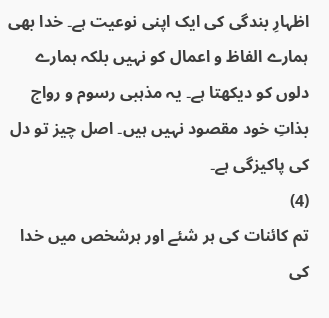اظہارِ بندگی کی ایک اپنی نوعیت ہے۔ خدا بھی ہمارے الفاظ و اعمال کو نہیں بلکہ ہمارے دلوں کو دیکھتا ہے۔ یہ مذہبی رسوم و رواج بذاتِ خود مقصود نہیں ہیں۔ اصل چیز تو دل کی پاکیزگی ہے۔
(4)
تم کائنات کی ہر شئے اور ہرشخص میں خدا کی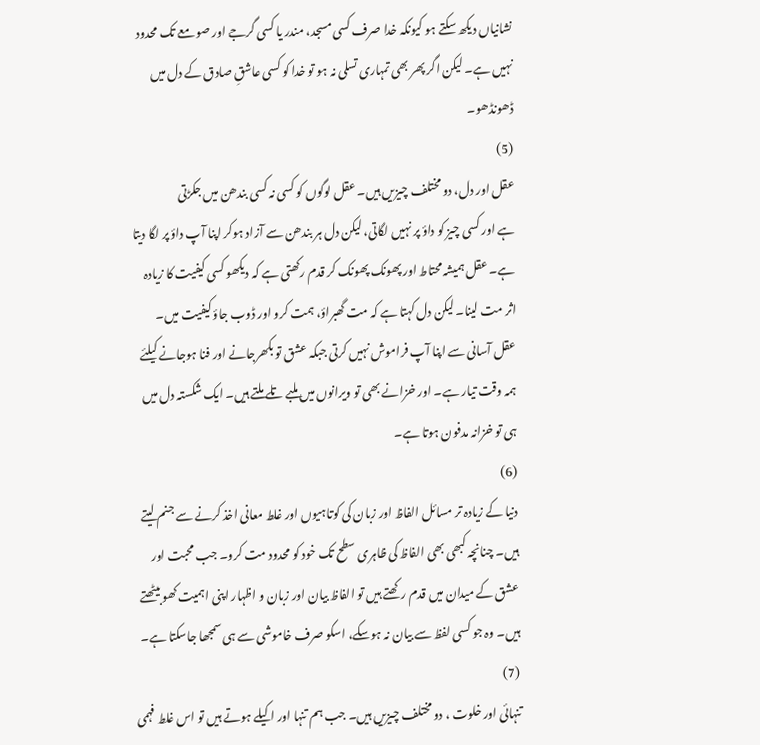نشانیاں دیکھ سکتے ہو کیونکہ خدا صرف کسی مسجد، مندر یا کسی گرجے اور صومعے تک محدود نہیں ہے۔ لیکن اگر پھر بھی تمہاری تسلی نہ ہو تو خدا کو کسی عاشقِ صادق کے دل میں ڈھونڈھو۔
(5)
عقل اور دل، دو مختلف چیزیں ہیں۔ عقل لوگوں کو کسی نہ کسی بندھن میں جکڑتی
ہے اور کسی چیز کو داؤ پر نہیں لگاتی، لیکن دل ہر بندھن سے آزاد ہوکر اپنا آپ داؤ پر لگا دیتا ہے۔ عقل ہمیشہ محتاط اور پھونک پھونک کر قدم رکھتی ہے کہ دیکھو کسی کیفیت کا زیادہ اثر مت لینا۔ لیکن دل کہتا ہے کہ مت گھبراؤ، ہمت کرو اور ڈوب جاؤ کیفیت میں۔ عقل آسانی سے اپنا آپ فراموش نہیں کرتی جبکہ عشق تو بکھرجانے اور فنا ہوجانے کیلئے ہمہ وقت تیار ہے۔ اور خزانے بھی تو ویرانوں میں ملبے تلے ملتے ہیں۔ ایک شکستہ دل میں ہی تو خزانہ مدفون ہوتا ہے۔
(6)
دنیا کے زیادہ تر مسائل الفاظ اور زبان کی کوتاہیوں اور غلط معانی اخذ کرنے سے جنم لیتے ہیں۔ چنانچہ کبھی بھی الفاظ کی ظاہری سطح تک خود کو محدود مت کرو۔ جب محبت اور عشق کے میدان میں قدم رکھتے ہیں تو الفاظ بیان اور زبان و اظہار اپنی اہمیت کھو بیٹھتے ہیں۔ وہ جو کسی لفظ سے بیان نہ ہوسکے، اسکو صرف خاموشی سے ہی سمجھا جاسکتا ہے۔
(7)
تنہائی اور خلوت ، دو مختلف چیزیں ہیں۔ جب ہم تنہا اور اکیلے ہوتے ہیں تو اس غلط فہمی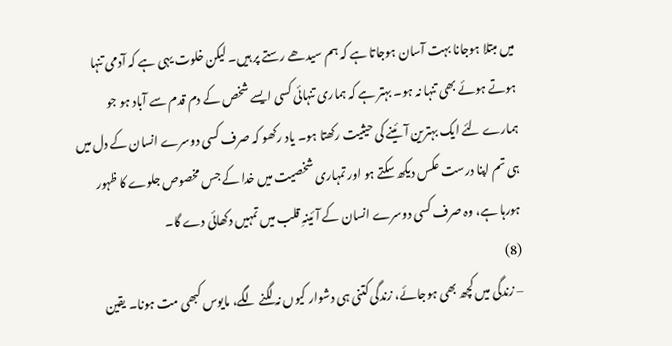میں مبتلا ہوجانا بہت آسان ہوجاتا ہے کہ ہم سیدھے رستے پر ہیں۔ لیکن خلوت یہی ہے کہ آدمی تنہا ہوتے ہوئے بھی تنہا نہ ہو۔ بہتر ہے کہ ہماری تنہائی کسی ایسے شخص کے دم قدم سے آباد ہو جو ہمارے لئے ایک بہترین آئینے کی حیثیت رکھتا ہو۔ یاد رکھو کہ صرف کسی دوسرے انسان کے دل میں ہی تم اپنا درست عکس دیکھ سکتے ہو اور تمہاری شخصیت میں خدا کے جس مخصوص جلوے کا ظہور ہورہا ہے، وہ صرف کسی دوسرے انسان کے آئینہِ قلب میں تمہیں دکھائی دے گا۔
(8)
– زندگی میں کچھ بھی ہوجائے، زندگی کتنی ہی دشوار کیوں نہ لگنے لگے، مایوس کبھی مت ہونا۔ یقین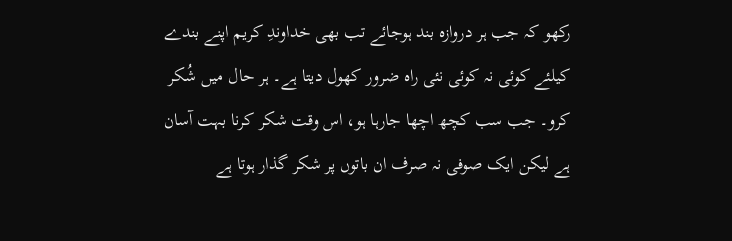رکھو کہ جب ہر دروازہ بند ہوجائے تب بھی خداوندِ کریم اپنے بندے کیلئے کوئی نہ کوئی نئی راہ ضرور کھول دیتا ہے۔ ہر حال میں شُکر کرو۔ جب سب کچھ اچھا جارہا ہو، اس وقت شکر کرنا بہت آسان ہے لیکن ایک صوفی نہ صرف ان باتوں پر شکر گذار ہوتا ہے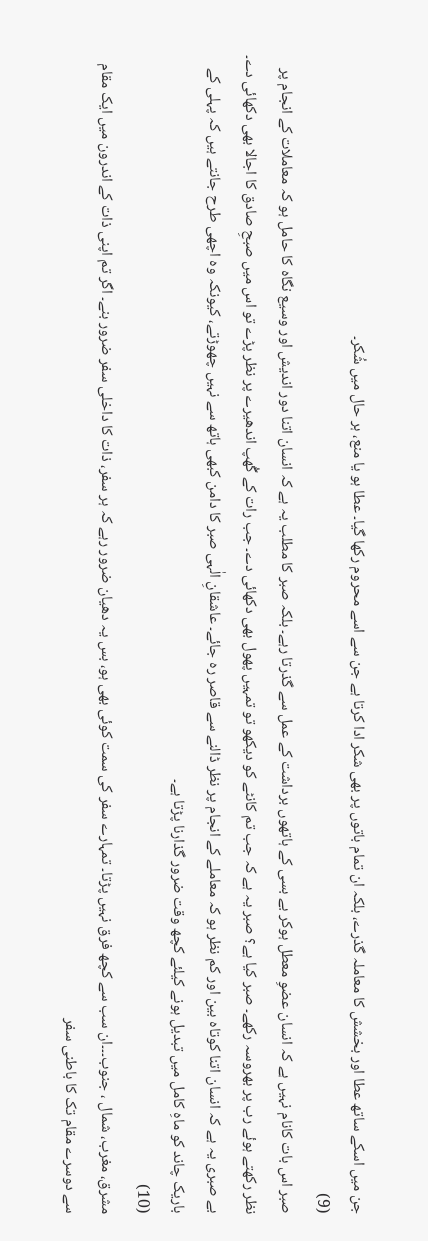جن میں اسکے ساتھ عطا اور بخشش کا معاملہ گذرے، بلکہ ان تمام باتوں پر بھی شکر ادا کرتا ہے جن سے اسے محروم رکھا گیا۔ عطا ہو یا منع، ہر حال میں شُکر۔
(9)
صبر اس بات کانام نہیں ہے کہ انسان عضوِ معطل ہوکر بے بسی کے ہاتھوں برداشت کے عمل سے گذرتا رہے۔ بلکہ صبر کا مطلب یہ ہے کہ انسان اتنا دور اندیش اور وسیع نگاہ کا حامل ہو کہ معاملات کے انجام پر نظر رکھتے ہوئے رب پر بھروسہ رکھے۔ صبر کیا ہے؟ صبر یہ ہے کہ جب تم کانٹے کو دیکھو تو تمہیں پھول بھی دکھائی دے۔ جب رات کے گُھپ اندھیرے پر نظر پڑے تو اس میں صبحِ صادق کا اجالا بھی دکھائی دے۔ بے صبری یہ ہے کہ انسان اتنا کوتاہ بین اور کم نظر ہو کہ معاملے کے انجام پر نظر ڈالنے سے قاصر رہ جائے۔ عاشقانِ الٰہی صبر کا دامن کبھی ہاتھ سے نہیں چھوڑتے، کیونکہ وہ اچھی طرح جانتے ہیں کہ پہلی کے باریک چاند کو ماہِ کامل میں تبدیل ہونے کیلئے کچھ وقت ضرور گذارنا پڑتا ہے۔
(10)
مشرق، مغرب، شمال ، جنوب۔۔۔ان سب سے کچھ فرق نہیں پڑتا۔ تمہارے سفر کی سمت کوئی بھی ہو، بس یہ دھیان ضرور رہے کہ ہر سفر، ذات کا داخلی سفر ضرور بنے۔ اگر تم اپنی ذات کے اندرون میں ایک مقام سے دوسرے مقام تک کا باطنی سفر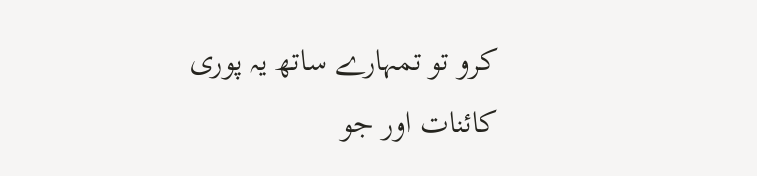کرو تو تمہارے ساتھ یہ پوری کائنات اور جو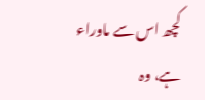کچھ اس سے ماوراء ہے، وہ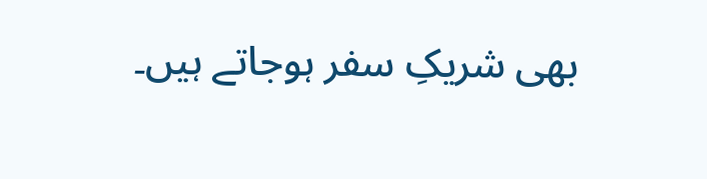بھی شریکِ سفر ہوجاتے ہیں۔